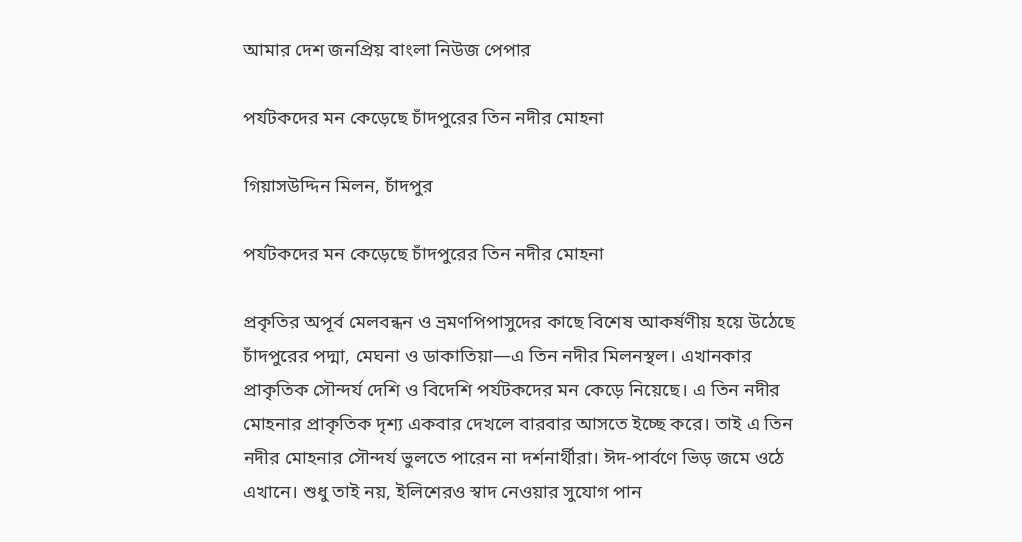আমার দেশ জনপ্রিয় বাংলা নিউজ পেপার

পর্যটকদের মন কেড়েছে চাঁদপুরের তিন নদীর মোহনা

গিয়াসউদ্দিন মিলন, চাঁদপুর

পর্যটকদের মন কেড়েছে চাঁদপুরের তিন নদীর মোহনা

প্রকৃতির অপূর্ব মেলবন্ধন ও ভ্রমণপিপাসুদের কাছে বিশেষ আকর্ষণীয় হয়ে উঠেছে চাঁদপুরের পদ্মা, মেঘনা ও ডাকাতিয়া—এ তিন নদীর মিলনস্থল। এখানকার প্রাকৃতিক সৌন্দর্য দেশি ও বিদেশি পর্যটকদের মন কেড়ে নিয়েছে। এ তিন নদীর মোহনার প্রাকৃতিক দৃশ্য একবার দেখলে বারবার আসতে ইচ্ছে করে। তাই এ তিন নদীর মোহনার সৌন্দর্য ভুলতে পারেন না দর্শনার্থীরা। ঈদ-পার্বণে ভিড় জমে ওঠে এখানে। শুধু তাই নয়, ইলিশেরও স্বাদ নেওয়ার সুযোগ পান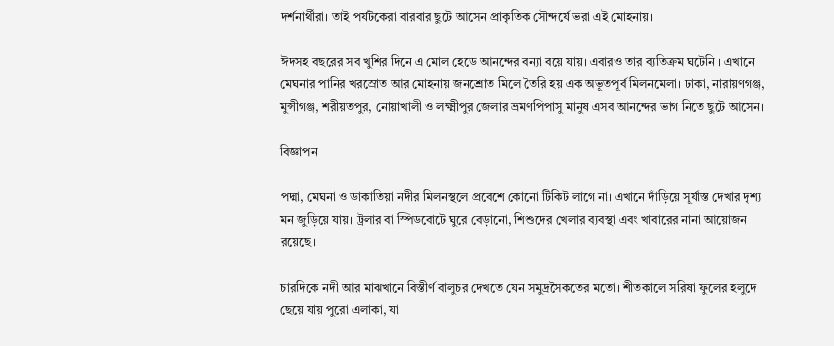দর্শনার্থীরা। তাই পর্যটকেরা বারবার ছুটে আসেন প্রাকৃতিক সৌন্দর্যে ভরা এই মোহনায়।

ঈদসহ বছরের সব খুশির দিনে এ মোল হেডে আনন্দের বন্যা বয়ে যায়। এবারও তার ব্যতিক্রম ঘটেনি । এখানে মেঘনার পানির খরস্রোত আর মোহনায় জনশ্রোত মিলে তৈরি হয় এক অভূতপূর্ব মিলনমেলা। ঢাকা, নারায়ণগঞ্জ, মুন্সীগঞ্জ, শরীয়তপুর, নোয়াখালী ও লক্ষ্মীপুর জেলার ভ্রমণপিপাসু মানুষ এসব আনন্দের ভাগ নিতে ছুটে আসেন।

বিজ্ঞাপন

পদ্মা, মেঘনা ও ডাকাতিয়া নদীর মিলনস্থলে প্রবেশে কোনো টিকিট লাগে না। এখানে দাঁড়িয়ে সূর্যাস্ত দেখার দৃশ্য মন জুড়িয়ে যায়। ট্রলার বা স্পিডবোটে ঘুরে বেড়ানো, শিশুদের খেলার ব্যবস্থা এবং খাবারের নানা আয়োজন রয়েছে।

চারদিকে নদী আর মাঝখানে বিস্তীর্ণ বালুচর দেখতে যেন সমুদ্রসৈকতের মতো। শীতকালে সরিষা ফুলের হলুদে ছেয়ে যায় পুরো এলাকা, যা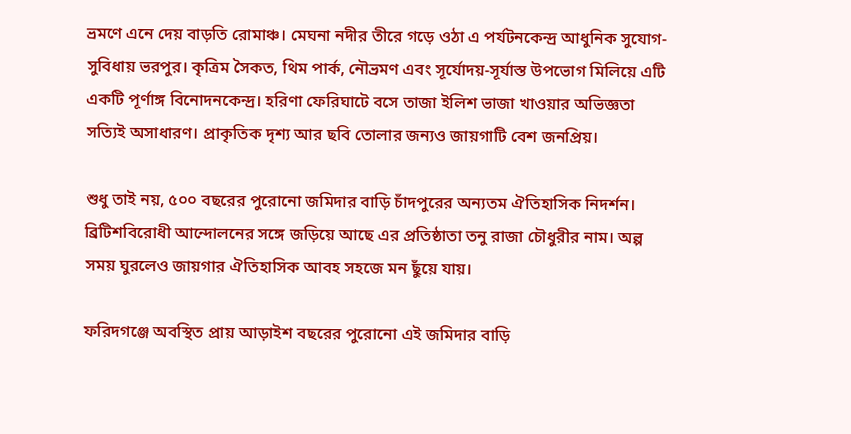ভ্রমণে এনে দেয় বাড়তি রোমাঞ্চ। মেঘনা নদীর তীরে গড়ে ওঠা এ পর্যটনকেন্দ্র আধুনিক সুযোগ-সুবিধায় ভরপুর। কৃত্রিম সৈকত, থিম পার্ক, নৌভ্রমণ এবং সূর্যোদয়-সূর্যাস্ত উপভোগ মিলিয়ে এটি একটি পূর্ণাঙ্গ বিনোদনকেন্দ্র। হরিণা ফেরিঘাটে বসে তাজা ইলিশ ভাজা খাওয়ার অভিজ্ঞতা সত্যিই অসাধারণ। প্রাকৃতিক দৃশ্য আর ছবি তোলার জন্যও জায়গাটি বেশ জনপ্রিয়।

শুধু তাই নয়, ৫০০ বছরের পুরোনো জমিদার বাড়ি চাঁদপুরের অন্যতম ঐতিহাসিক নিদর্শন। ব্রিটিশবিরোধী আন্দোলনের সঙ্গে জড়িয়ে আছে এর প্রতিষ্ঠাতা তনু রাজা চৌধুরীর নাম। অল্প সময় ঘুরলেও জায়গার ঐতিহাসিক আবহ সহজে মন ছুঁয়ে যায়।

ফরিদগঞ্জে অবস্থিত প্রায় আড়াইশ বছরের পুরোনো এই জমিদার বাড়ি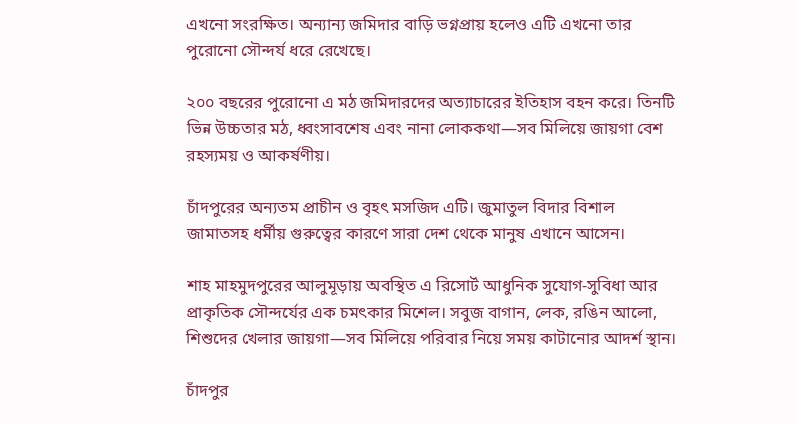এখনো সংরক্ষিত। অন্যান্য জমিদার বাড়ি ভগ্নপ্রায় হলেও এটি এখনো তার পুরোনো সৌন্দর্য ধরে রেখেছে।

২০০ বছরের পুরোনো এ মঠ জমিদারদের অত্যাচারের ইতিহাস বহন করে। তিনটি ভিন্ন উচ্চতার মঠ, ধ্বংসাবশেষ এবং নানা লোককথা—সব মিলিয়ে জায়গা বেশ রহস্যময় ও আকর্ষণীয়।

চাঁদপুরের অন্যতম প্রাচীন ও বৃহৎ মসজিদ এটি। জুমাতুল বিদার বিশাল জামাতসহ ধর্মীয় গুরুত্বের কারণে সারা দেশ থেকে মানুষ এখানে আসেন।

শাহ মাহমুদপুরের আলুমূড়ায় অবস্থিত এ রিসোর্ট আধুনিক সুযোগ-সুবিধা আর প্রাকৃতিক সৌন্দর্যের এক চমৎকার মিশেল। সবুজ বাগান, লেক, রঙিন আলো, শিশুদের খেলার জায়গা—সব মিলিয়ে পরিবার নিয়ে সময় কাটানোর আদর্শ স্থান।

চাঁদপুর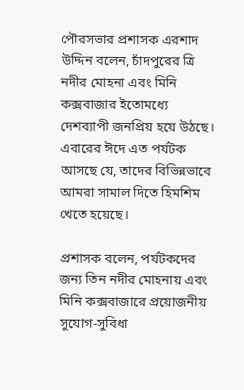পৌরসভার প্রশাসক এরশাদ উদ্দিন বলেন, চাঁদপুরের ত্রি নদীর মোহনা এবং মিনি কক্সবাজার ইতোমধ্যে দেশব্যাপী জনপ্রিয় হয়ে উঠছে। এবারের ঈদে এত পর্যটক আসছে যে, তাদের বিভিন্নভাবে আমরা সামাল দিতে হিমশিম খেতে হয়েছে।

প্রশাসক বলেন, পর্যটকদের জন্য তিন নদীর মোহনায় এবং মিনি কক্সবাজারে প্রয়োজনীয় সুযোগ-সুবিধা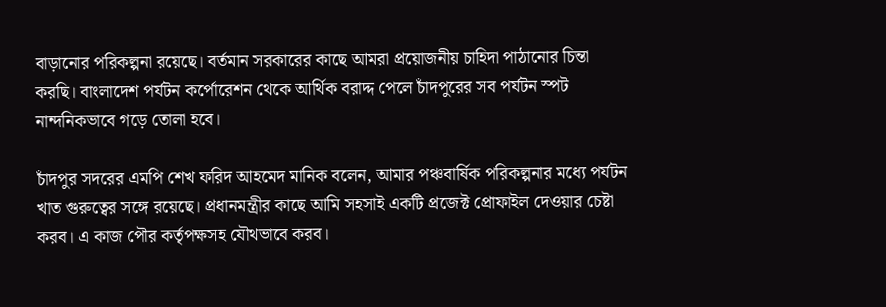বাড়ানোর পরিকল্পনা রয়েছে। বর্তমান সরকারের কাছে আমরা প্রয়োজনীয় চাহিদা পাঠানোর চিন্তা করছি। বাংলাদেশ পর্যটন কর্পোরেশন থেকে আর্থিক বরাদ্দ পেলে চাঁদপুরের সব পর্যটন স্পট নান্দনিকভাবে গড়ে তোলা হবে।

চাঁদপুর সদরের এমপি শেখ ফরিদ আহমেদ মানিক বলেন, আমার পঞ্চবার্ষিক পরিকল্পনার মধ্যে পর্যটন খাত গুরুত্বের সঙ্গে রয়েছে। প্রধানমন্ত্রীর কাছে আমি সহসাই একটি প্রজেক্ট প্রোফাইল দেওয়ার চেষ্টা করব। এ কাজ পৌর কর্তৃপক্ষসহ যৌথভাবে করব।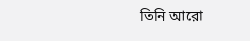তিনি আরো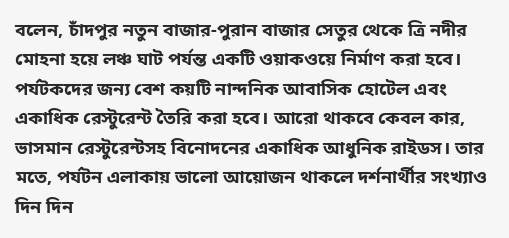বলেন, চাঁদপুর নতুন বাজার-পুরান বাজার সেতুর থেকে ত্রি নদীর মোহনা হয়ে লঞ্চ ঘাট পর্যন্ত একটি ওয়াকওয়ে নির্মাণ করা হবে। পর্যটকদের জন্য বেশ কয়টি নান্দনিক আবাসিক হোটেল এবং একাধিক রেস্টুরেন্ট তৈরি করা হবে। আরো থাকবে কেবল কার, ভাসমান রেস্টুরেন্টসহ বিনোদনের একাধিক আধুনিক রাইডস। তার মতে, পর্যটন এলাকায় ভালো আয়োজন থাকলে দর্শনার্থীর সংখ্যাও দিন দিন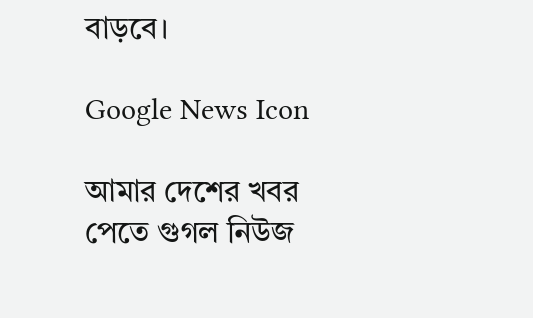বাড়বে।

Google News Icon

আমার দেশের খবর পেতে গুগল নিউজ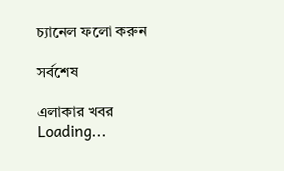চ্যানেল ফলো করুন

সর্বশেষ

এলাকার খবর
Loading...